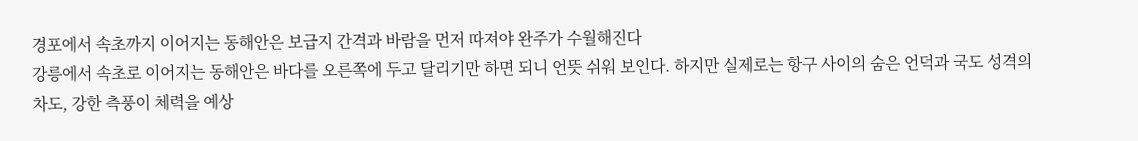경포에서 속초까지 이어지는 동해안은 보급지 간격과 바람을 먼저 따져야 완주가 수월해진다
강릉에서 속초로 이어지는 동해안은 바다를 오른쪽에 두고 달리기만 하면 되니 언뜻 쉬워 보인다. 하지만 실제로는 항구 사이의 숨은 언덕과 국도 성격의 차도, 강한 측풍이 체력을 예상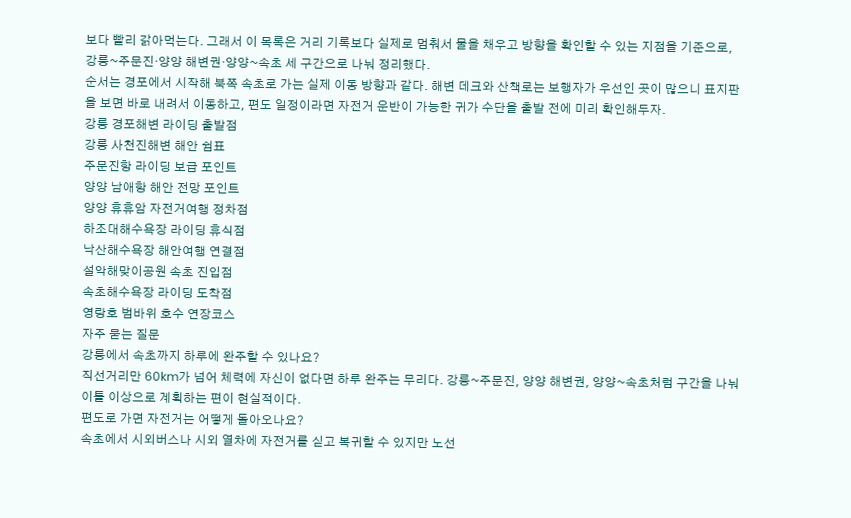보다 빨리 갉아먹는다. 그래서 이 목록은 거리 기록보다 실제로 멈춰서 물을 채우고 방향을 확인할 수 있는 지점을 기준으로, 강릉~주문진·양양 해변권·양양~속초 세 구간으로 나눠 정리했다.
순서는 경포에서 시작해 북쪽 속초로 가는 실제 이동 방향과 같다. 해변 데크와 산책로는 보행자가 우선인 곳이 많으니 표지판을 보면 바로 내려서 이동하고, 편도 일정이라면 자전거 운반이 가능한 귀가 수단을 출발 전에 미리 확인해두자.
강릉 경포해변 라이딩 출발점
강릉 사천진해변 해안 쉼표
주문진항 라이딩 보급 포인트
양양 남애항 해안 전망 포인트
양양 휴휴암 자전거여행 정차점
하조대해수욕장 라이딩 휴식점
낙산해수욕장 해안여행 연결점
설악해맞이공원 속초 진입점
속초해수욕장 라이딩 도착점
영랑호 범바위 호수 연장코스
자주 묻는 질문
강릉에서 속초까지 하루에 완주할 수 있나요?
직선거리만 60km가 넘어 체력에 자신이 없다면 하루 완주는 무리다. 강릉~주문진, 양양 해변권, 양양~속초처럼 구간을 나눠 이틀 이상으로 계획하는 편이 현실적이다.
편도로 가면 자전거는 어떻게 돌아오나요?
속초에서 시외버스나 시외 열차에 자전거를 싣고 복귀할 수 있지만 노선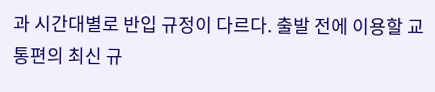과 시간대별로 반입 규정이 다르다. 출발 전에 이용할 교통편의 최신 규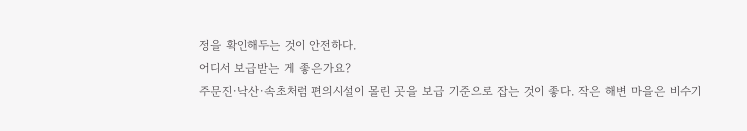정을 확인해두는 것이 안전하다.
어디서 보급받는 게 좋은가요?
주문진·낙산·속초처럼 편의시설이 몰린 곳을 보급 기준으로 잡는 것이 좋다. 작은 해변 마을은 비수기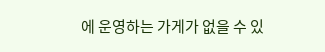에 운영하는 가게가 없을 수 있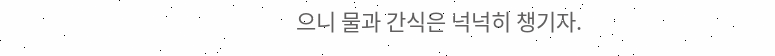으니 물과 간식은 넉넉히 챙기자.